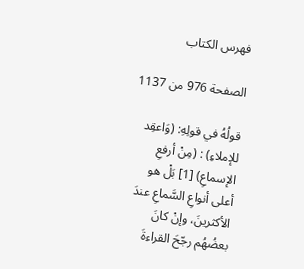فهرس الكتاب

الصفحة 976 من 1137

قولُهُ في قولِهِ: (وَاعقِد للإملاءِ) : (مِنْ أرفعِ الإسماعِ) [1] بَلْ هو أعلى أنواعِ السَّماعِ عندَ الأكثرينَ، وإنْ كانَ بعضُهُم رجّحَ القراءةَ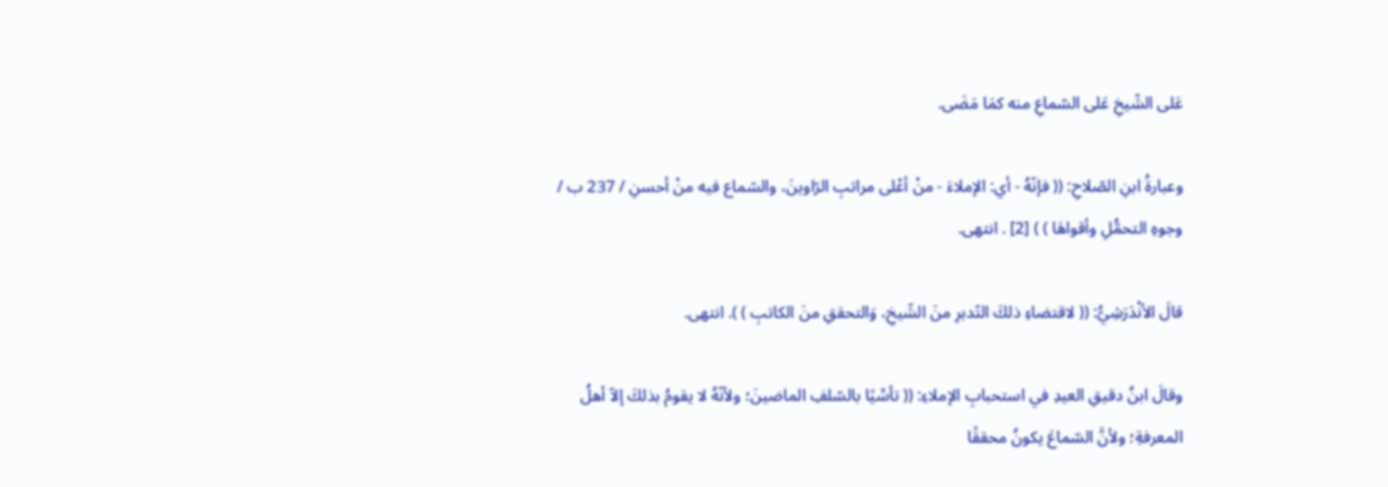عَلى الشّيخِ عَلى السّماعِ منه كمَا مَضَى.

وعبارةُ ابنِ الصّلاحِ: (( فإنّهُ - أي: الإملاءَ - منْ أعْلى مراتبِ الرّاوينَ، والسّماع فيه منْ أحسنِ / 237 ب / وجوهِ التحمُّلِ وأقواهَا ) ) [2] . انتهى.

قالَ الأنْدَرَشِيُّ: (( لاقتضاءِ ذلكَ التّدبرِ منَ الشّيخِ، وَالتحققِ منَ الكاتبِ ) ). انتهى.

وقالَ ابنُ دقيقِ العيدِ في استحبابِ الإملاءِ: (( تأسِّيًا بالسّلفِ الماضينَ؛ ولأنّهُ لا يقومُ بذلكَ إلاّ أهلُ المعرفةِ؛ ولأنَّ السّماعَ يكونُ محققًا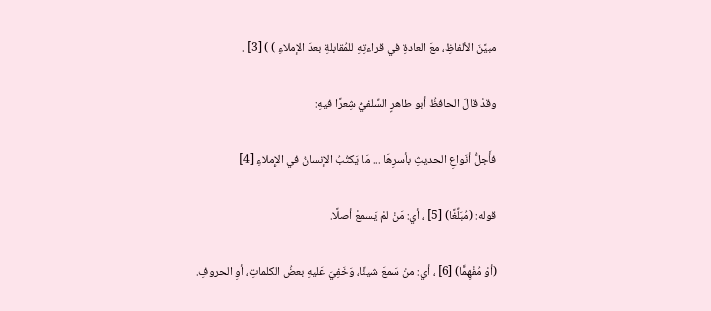مبيَّنَ الألفاظِ، معَ العادةِ في قراءتِهِ للمُقابلةِ بعدَ الإملاءِ ) ) [3] .

وقدْ قالَ الحافظُ أبو طاهرٍ السِّلفيُّ شِعرًا فيهِ:

فأَجلُّ أنَواعِ الحديثِ بأسرِهَا ... مَا يَكتُبُ الإنسانُ في الإِملاءِ [4]

قوله: (مُبَلِّغًا) [5] ، أي: مَنْ لمْ يَسمعْ أصلًا.

(أوْ مُفْهِمًَا) [6] ، أي: منْ سَمعَ شيئًا، وَخَفِيَ عَليهِ بعضُ الكلماتِ، أوِ الحروفِ.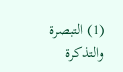(1) التبصرة والتذكرة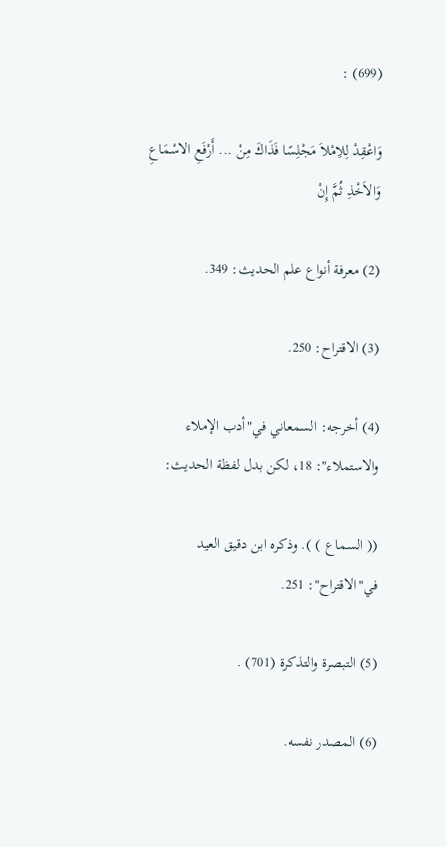(699) :

وَاعْقِدْ لِلاِمْلاَ مَجْلِسًا فَذَاكَ مِنْ ... أَرْفَعِ الاسْمَاعِ وَالاَخْذِ ثُمَّ إِنْ

(2) معرفة أنواع علم الحديث: 349.

(3) الاقتراح: 250.

(4) أخرجه: السمعاني في"أدب الإملاء والاستملاء": 18، لكن بدل لفظة الحديث:

(( السماع ) ). وذكره ابن دقيق العيد في"الاقتراح": 251.

(5) التبصرة والتذكرة (701) .

(6) المصدر نفسه.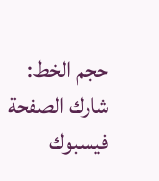حجم الخط:
شارك الصفحة
فيسبوك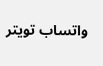واتساب تويتر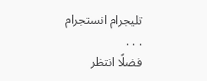تليجرام انستجرام
. . .
فضلًا انتظر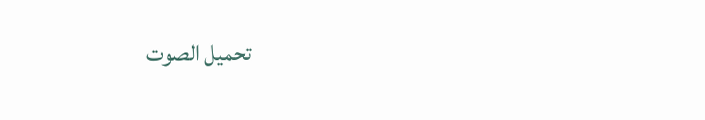تحميل الصوت